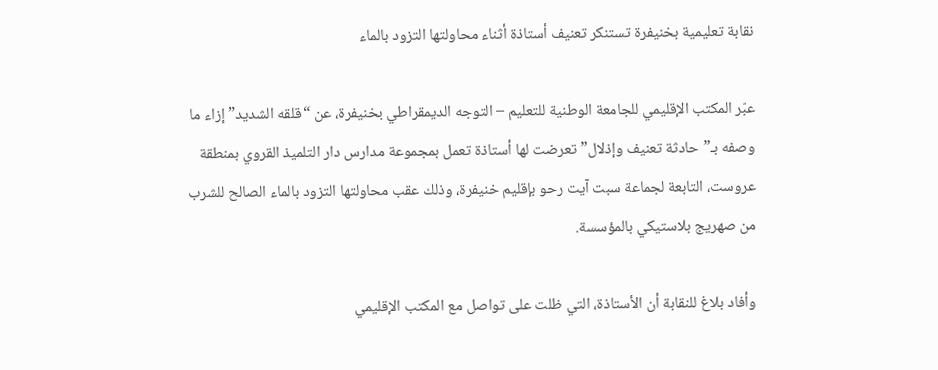نقابة تعليمية بخنيفرة تستنكر تعنيف أستاذة أثناء محاولتها التزود بالماء

عبّر المكتب الإقليمي للجامعة الوطنية للتعليم – التوجه الديمقراطي بخنيفرة، عن “قلقه الشديد” إزاء ما وصفه بـ”حادثة تعنيف وإذلال” تعرضت لها أستاذة تعمل بمجموعة مدارس دار التلميذ القروي بمنطقة عروست، التابعة لجماعة سبت آيت رحو بإقليم خنيفرة، وذلك عقب محاولتها التزود بالماء الصالح للشرب من صهريج بلاستيكي بالمؤسسة.

وأفاد بلاغ للنقابة أن الأستاذة، التي ظلت على تواصل مع المكتب الإقليمي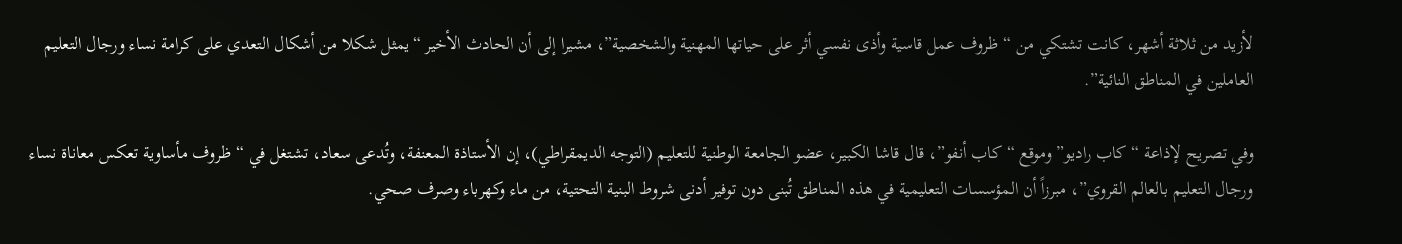لأزيد من ثلاثة أشهر، كانت تشتكي من “ظروف عمل قاسية وأذى نفسي أثر على حياتها المهنية والشخصية”، مشيرا إلى أن الحادث الأخير “يمثل شكلا من أشكال التعدي على كرامة نساء ورجال التعليم العاملين في المناطق النائية”.

وفي تصريح لإذاعة “كاب راديو” وموقع “كاب أنفو”، قال قاشا الكبير، عضو الجامعة الوطنية للتعليم (التوجه الديمقراطي)، إن الأستاذة المعنفة، وتُدعى سعاد، تشتغل في “ظروف مأساوية تعكس معاناة نساء ورجال التعليم بالعالم القروي”، مبرزاً أن المؤسسات التعليمية في هذه المناطق تُبنى دون توفير أدنى شروط البنية التحتية، من ماء وكهرباء وصرف صحي.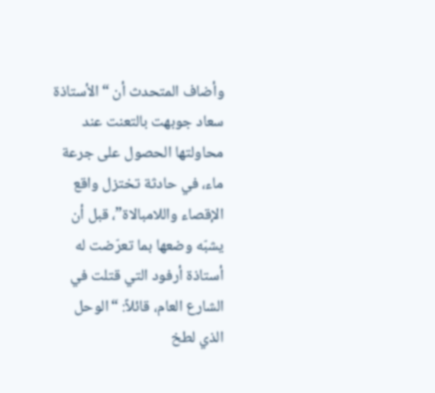وأضاف المتحدث أن “الأستاذة سعاد جوبهت بالتعنت عند محاولتها الحصول على جرعة ماء، في حادثة تختزل واقع الإقصاء واللامبالاة”، قبل أن يشبّه وضعها بما تعرّضت له أستاذة أرفود التي قتلت في الشارع العام، قائلاً: “الوحل الذي لطخ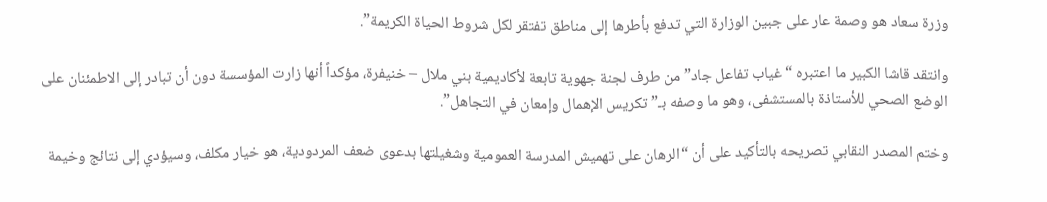وزرة سعاد هو وصمة عار على جبين الوزارة التي تدفع بأطرها إلى مناطق تفتقر لكل شروط الحياة الكريمة”.

وانتقد قاشا الكبير ما اعتبره “غياب تفاعل جاد” من طرف لجنة جهوية تابعة لأكاديمية بني ملال – خنيفرة، مؤكداً أنها زارت المؤسسة دون أن تبادر إلى الاطمئنان على الوضع الصحي للأستاذة بالمستشفى، وهو ما وصفه بـ”تكريس الإهمال وإمعان في التجاهل”.

وختم المصدر النقابي تصريحه بالتأكيد على أن “الرهان على تهميش المدرسة العمومية وشغيلتها بدعوى ضعف المردودية، هو خيار مكلف، وسيؤدي إلى نتائج وخيمة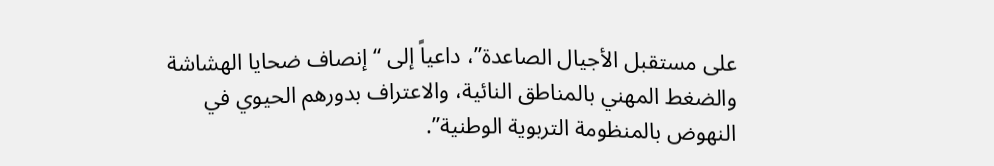على مستقبل الأجيال الصاعدة”، داعياً إلى “إنصاف ضحايا الهشاشة والضغط المهني بالمناطق النائية، والاعتراف بدورهم الحيوي في النهوض بالمنظومة التربوية الوطنية”.